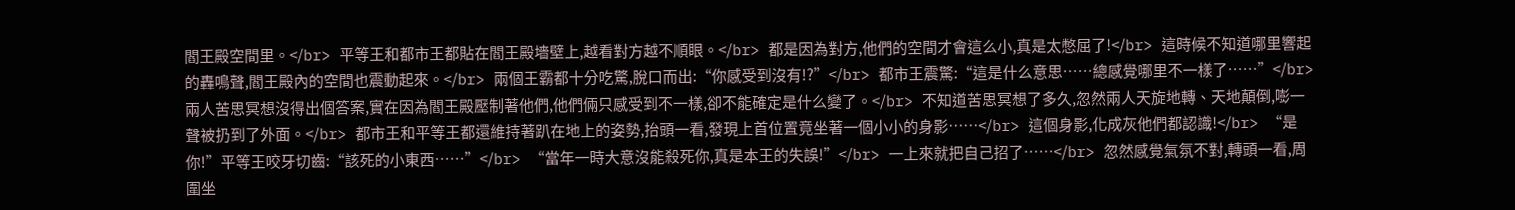閻王殿空間里。</br> 平等王和都市王都貼在閻王殿墻壁上,越看對方越不順眼。</br> 都是因為對方,他們的空間才會這么小,真是太憋屈了!</br> 這時候不知道哪里響起的轟鳴聲,閻王殿內的空間也震動起來。</br> 兩個王霸都十分吃驚,脫口而出:“你感受到沒有!?”</br> 都市王震驚:“這是什么意思……總感覺哪里不一樣了……”</br> 兩人苦思冥想沒得出個答案,實在因為閻王殿壓制著他們,他們倆只感受到不一樣,卻不能確定是什么變了。</br> 不知道苦思冥想了多久,忽然兩人天旋地轉、天地顛倒,嘭一聲被扔到了外面。</br> 都市王和平等王都還維持著趴在地上的姿勢,抬頭一看,發現上首位置竟坐著一個小小的身影……</br> 這個身影,化成灰他們都認識!</br> “是你!”平等王咬牙切齒:“該死的小東西……”</br> “當年一時大意沒能殺死你,真是本王的失誤!”</br> 一上來就把自己招了……</br> 忽然感覺氣氛不對,轉頭一看,周圍坐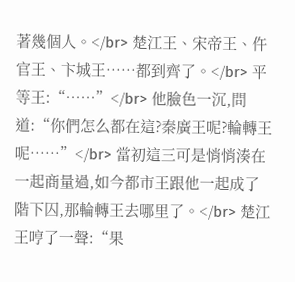著幾個人。</br> 楚江王、宋帝王、仵官王、卞城王……都到齊了。</br> 平等王:“……”</br> 他臉色一沉,問道:“你們怎么都在這?秦廣王呢?輪轉王呢……”</br> 當初這三可是悄悄湊在一起商量過,如今都市王跟他一起成了階下囚,那輪轉王去哪里了。</br> 楚江王哼了一聲:“果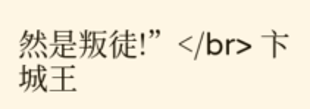然是叛徒!”</br> 卞城王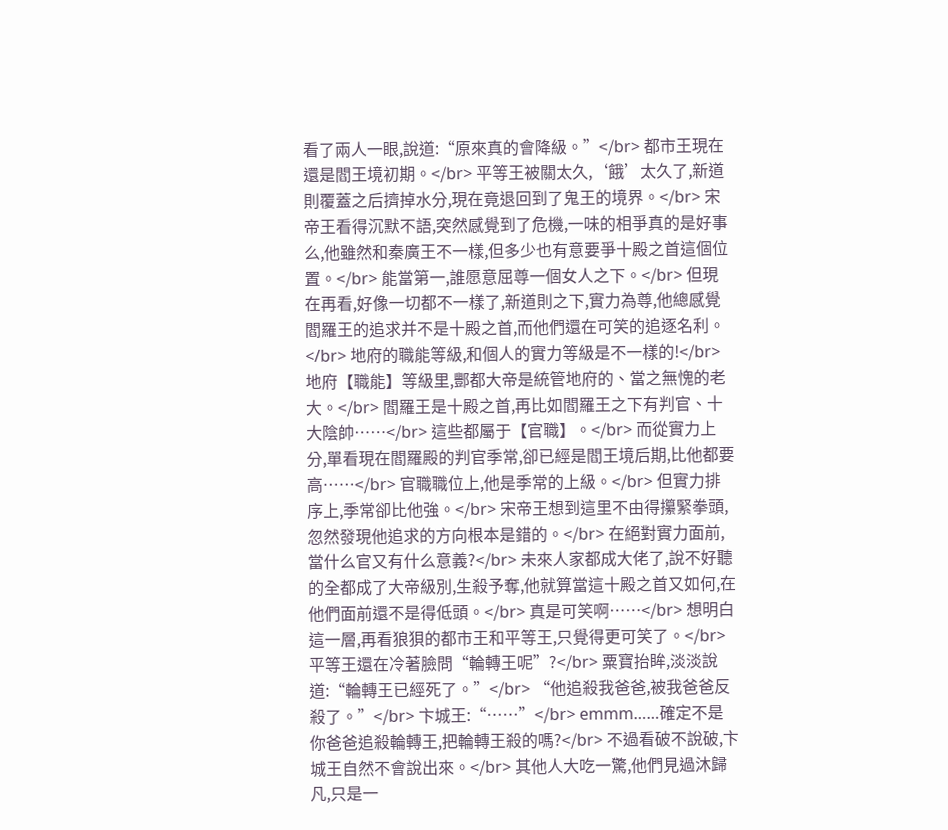看了兩人一眼,說道:“原來真的會降級。”</br> 都市王現在還是閻王境初期。</br> 平等王被關太久,‘餓’太久了,新道則覆蓋之后擠掉水分,現在竟退回到了鬼王的境界。</br> 宋帝王看得沉默不語,突然感覺到了危機,一味的相爭真的是好事么,他雖然和秦廣王不一樣,但多少也有意要爭十殿之首這個位置。</br> 能當第一,誰愿意屈尊一個女人之下。</br> 但現在再看,好像一切都不一樣了,新道則之下,實力為尊,他總感覺閻羅王的追求并不是十殿之首,而他們還在可笑的追逐名利。</br> 地府的職能等級,和個人的實力等級是不一樣的!</br> 地府【職能】等級里,酆都大帝是統管地府的、當之無愧的老大。</br> 閻羅王是十殿之首,再比如閻羅王之下有判官、十大陰帥……</br> 這些都屬于【官職】。</br> 而從實力上分,單看現在閻羅殿的判官季常,卻已經是閻王境后期,比他都要高……</br> 官職職位上,他是季常的上級。</br> 但實力排序上,季常卻比他強。</br> 宋帝王想到這里不由得攥緊拳頭,忽然發現他追求的方向根本是錯的。</br> 在絕對實力面前,當什么官又有什么意義?</br> 未來人家都成大佬了,說不好聽的全都成了大帝級別,生殺予奪,他就算當這十殿之首又如何,在他們面前還不是得低頭。</br> 真是可笑啊……</br> 想明白這一層,再看狼狽的都市王和平等王,只覺得更可笑了。</br> 平等王還在冷著臉問“輪轉王呢”?</br> 粟寶抬眸,淡淡說道:“輪轉王已經死了。”</br> “他追殺我爸爸,被我爸爸反殺了。”</br> 卞城王:“……”</br> emmm……確定不是你爸爸追殺輪轉王,把輪轉王殺的嗎?</br> 不過看破不說破,卞城王自然不會說出來。</br> 其他人大吃一驚,他們見過沐歸凡,只是一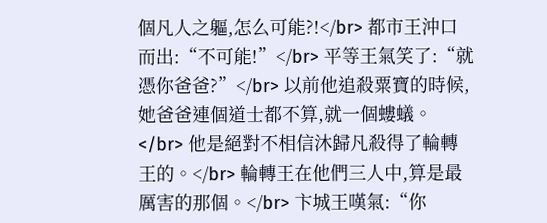個凡人之軀,怎么可能?!</br> 都市王沖口而出:“不可能!”</br> 平等王氣笑了:“就憑你爸爸?”</br> 以前他追殺粟寶的時候,她爸爸連個道士都不算,就一個螻蟻。</br> 他是絕對不相信沐歸凡殺得了輪轉王的。</br> 輪轉王在他們三人中,算是最厲害的那個。</br> 卞城王嘆氣:“你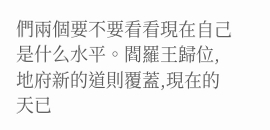們兩個要不要看看現在自己是什么水平。閻羅王歸位,地府新的道則覆蓋,現在的天已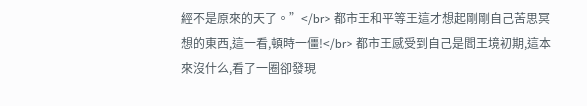經不是原來的天了。”</br> 都市王和平等王這才想起剛剛自己苦思冥想的東西,這一看,頓時一僵!</br> 都市王感受到自己是閻王境初期,這本來沒什么,看了一圈卻發現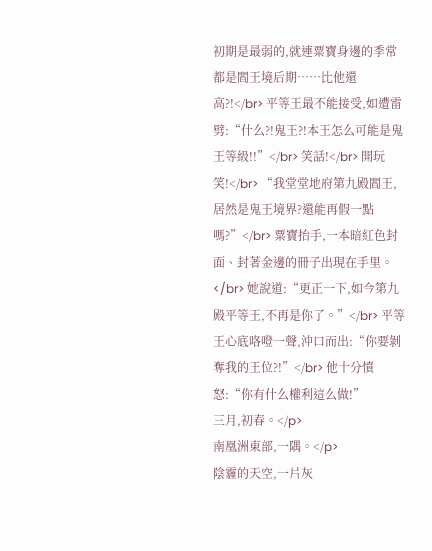初期是最弱的,就連粟寶身邊的季常都是閻王境后期……比他還高?!</br> 平等王最不能接受,如遭雷劈:“什么?!鬼王?!本王怎么可能是鬼王等級!!”</br> 笑話!</br> 開玩笑!</br> “我堂堂地府第九殿閻王,居然是鬼王境界?還能再假一點嗎?”</br> 粟寶抬手,一本暗紅色封面、封著金邊的冊子出現在手里。</br> 她說道:“更正一下,如今第九殿平等王,不再是你了。”</br> 平等王心底咯噔一聲,沖口而出:“你要剝奪我的王位?!”</br> 他十分憤怒:“你有什么權利這么做!”
三月,初春。</p>
南凰洲東部,一隅。</p>
陰霾的天空,一片灰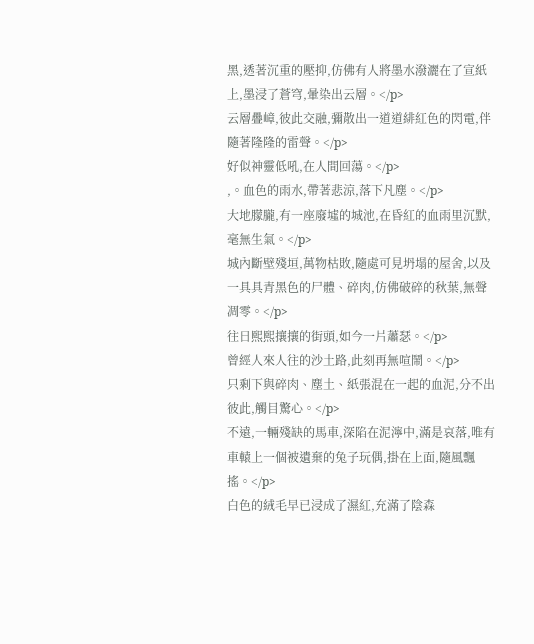黑,透著沉重的壓抑,仿佛有人將墨水潑灑在了宣紙上,墨浸了蒼穹,暈染出云層。</p>
云層疊嶂,彼此交融,彌散出一道道緋紅色的閃電,伴隨著隆隆的雷聲。</p>
好似神靈低吼,在人間回蕩。</p>
,。血色的雨水,帶著悲涼,落下凡塵。</p>
大地朦朧,有一座廢墟的城池,在昏紅的血雨里沉默,毫無生氣。</p>
城內斷壁殘垣,萬物枯敗,隨處可見坍塌的屋舍,以及一具具青黑色的尸體、碎肉,仿佛破碎的秋葉,無聲凋零。</p>
往日熙熙攘攘的街頭,如今一片蕭瑟。</p>
曾經人來人往的沙土路,此刻再無喧鬧。</p>
只剩下與碎肉、塵土、紙張混在一起的血泥,分不出彼此,觸目驚心。</p>
不遠,一輛殘缺的馬車,深陷在泥濘中,滿是哀落,唯有車轅上一個被遺棄的兔子玩偶,掛在上面,隨風飄搖。</p>
白色的絨毛早已浸成了濕紅,充滿了陰森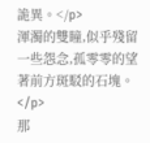詭異。</p>
渾濁的雙瞳,似乎殘留一些怨念,孤零零的望著前方斑駁的石塊。</p>
那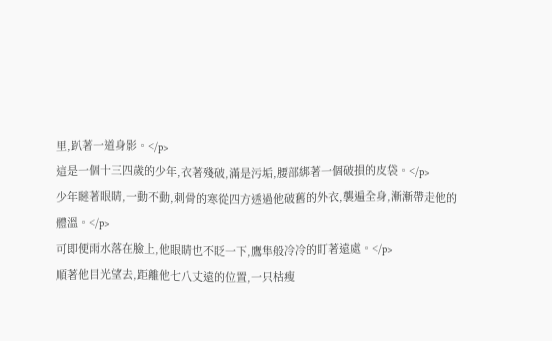里,趴著一道身影。</p>
這是一個十三四歲的少年,衣著殘破,滿是污垢,腰部綁著一個破損的皮袋。</p>
少年瞇著眼睛,一動不動,刺骨的寒從四方透過他破舊的外衣,襲遍全身,漸漸帶走他的體溫。</p>
可即便雨水落在臉上,他眼睛也不眨一下,鷹隼般冷冷的盯著遠處。</p>
順著他目光望去,距離他七八丈遠的位置,一只枯瘦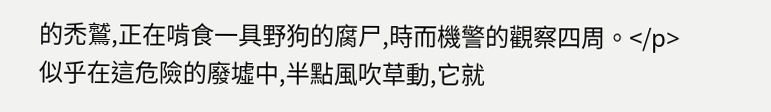的禿鷲,正在啃食一具野狗的腐尸,時而機警的觀察四周。</p>
似乎在這危險的廢墟中,半點風吹草動,它就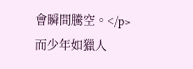會瞬間騰空。</p>
而少年如獵人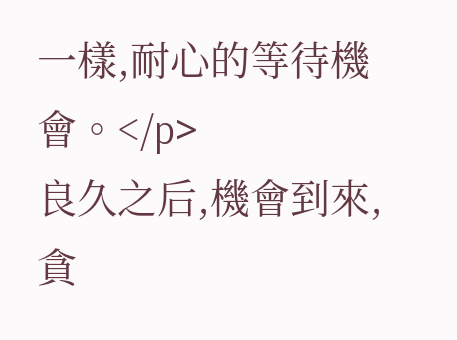一樣,耐心的等待機會。</p>
良久之后,機會到來,貪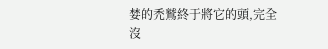婪的禿鷲終于將它的頭,完全沒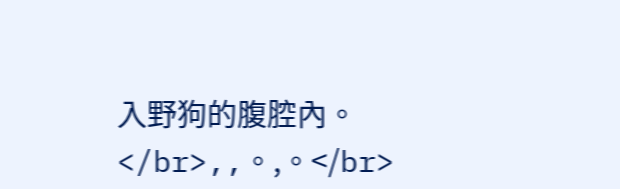入野狗的腹腔內。</br>,,。,。</br>